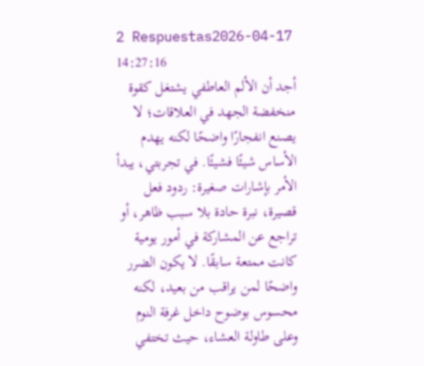2 Respuestas2026-04-17 14:27:16
أجد أن الألم العاطفي يشتغل كقوة منخفضة الجهد في العلاقات؛ لا يصنع انفجارًا واضحًا لكنه يهدم الأساس شيئًا فشيئًا. في تجربتي، يبدأ الأمر بإشارات صغيرة: ردود فعل قصيرة، نبرة حادة بلا سبب ظاهر، أو تراجع عن المشاركة في أمور يومية كانت ممتعة سابقًا. لا يكون الضرر واضحًا لمن يراقب من بعيد، لكنه محسوس بوضوح داخل غرفة النوم وعلى طاولة العشاء، حيث تختفي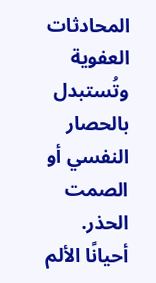المحادثات العفوية وتُستبدل بالحصار النفسي أو الصمت الحذر.
أحيانًا الألم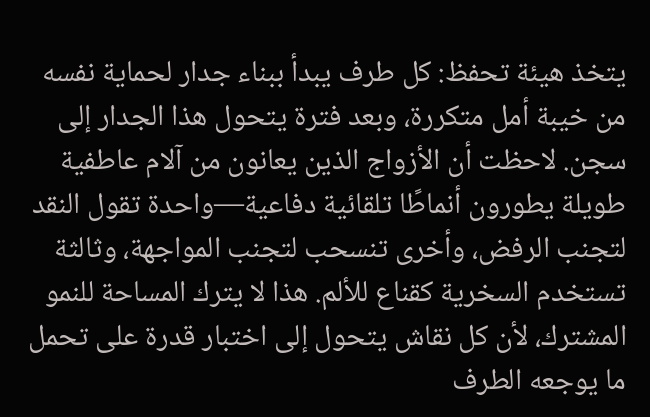يتخذ هيئة تحفظ: كل طرف يبدأ ببناء جدار لحماية نفسه من خيبة أمل متكررة، وبعد فترة يتحول هذا الجدار إلى سجن. لاحظت أن الأزواج الذين يعانون من آلام عاطفية طويلة يطورون أنماطًا تلقائية دفاعية—واحدة تقول النقد لتجنب الرفض، وأخرى تنسحب لتجنب المواجهة، وثالثة تستخدم السخرية كقناع للألم. هذا لا يترك المساحة للنمو المشترك، لأن كل نقاش يتحول إلى اختبار قدرة على تحمل ما يوجعه الطرف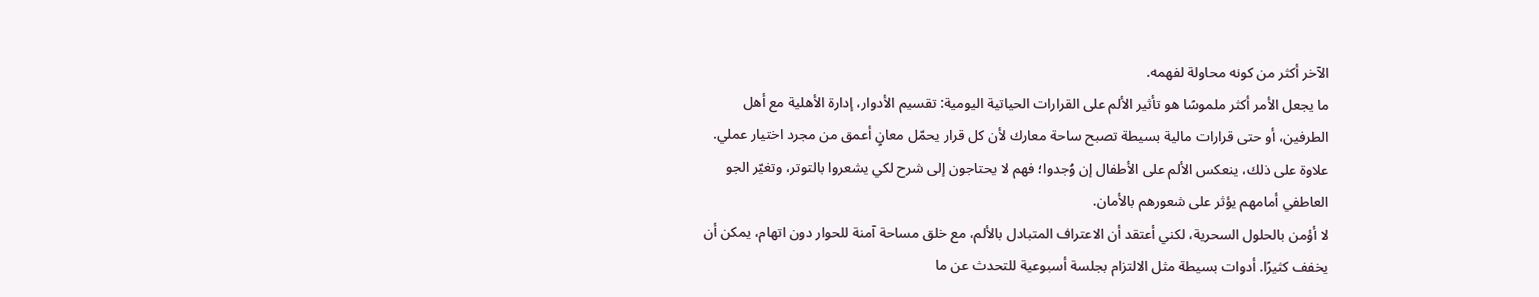الآخر أكثر من كونه محاولة لفهمه.
ما يجعل الأمر أكثر ملموسًا هو تأثير الألم على القرارات الحياتية اليومية: تقسيم الأدوار، إدارة الأهلية مع أهل الطرفين، أو حتى قرارات مالية بسيطة تصبح ساحة معارك لأن كل قرار يحمّل معانٍ أعمق من مجرد اختيار عملي. علاوة على ذلك، ينعكس الألم على الأطفال إن وُجدوا؛ فهم لا يحتاجون إلى شرح لكي يشعروا بالتوتر، وتغيّر الجو العاطفي أمامهم يؤثر على شعورهم بالأمان.
لا أؤمن بالحلول السحرية، لكني أعتقد أن الاعتراف المتبادل بالألم، مع خلق مساحة آمنة للحوار دون اتهام، يمكن أن يخفف كثيرًا. أدوات بسيطة مثل الالتزام بجلسة أسبوعية للتحدث عن ما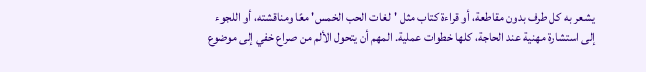يشعر به كل طرف بدون مقاطعة، أو قراءة كتاب مثل 'لغات الحب الخمس' معًا ومناقشته، أو اللجوء إلى استشارة مهنية عند الحاجة، كلها خطوات عملية. المهم أن يتحول الألم من صراع خفي إلى موضوع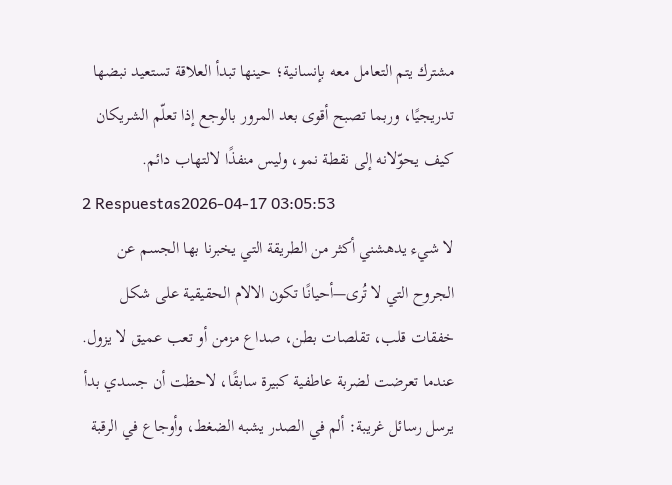مشترك يتم التعامل معه بإنسانية؛ حينها تبدأ العلاقة تستعيد نبضها تدريجيًا، وربما تصبح أقوى بعد المرور بالوجع إذا تعلّم الشريكان كيف يحوّلانه إلى نقطة نمو، وليس منفذًا لالتهاب دائم.
2 Respuestas2026-04-17 03:05:53
لا شيء يدهشني أكثر من الطريقة التي يخبرنا بها الجسم عن الجروح التي لا تُرى—أحيانًا تكون الالام الحقيقية على شكل خفقات قلب، تقلصات بطن، صداع مزمن أو تعب عميق لا يزول. عندما تعرضت لضربة عاطفية كبيرة سابقًا، لاحظت أن جسدي بدأ يرسل رسائل غريبة: ألم في الصدر يشبه الضغط، وأوجاع في الرقبة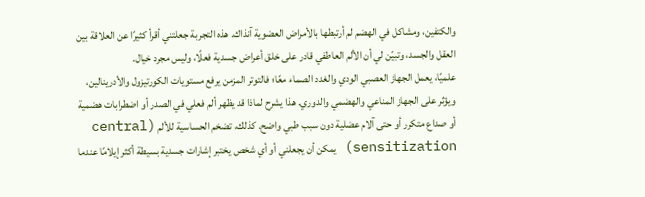والكتفين، ومشاكل في الهضم لم أرتبطها بالأمراض العضوية آنذاك. هذه التجربة جعلتني أقرأ كثيرًا عن العلاقة بين العقل والجسد، وتبيّن لي أن الألم العاطفي قادر على خلق أعراض جسدية فعلًا، وليس مجرد خيال.
علميًا، يعمل الجهاز العصبي الودي والغدد الصماء معًا؛ فالتوتر المزمن يرفع مستويات الكورتيزول والأدرينالين، ويؤثر على الجهاز المناعي والهضمي والدوري. هذا يشرح لماذا قد يظهر ألم فعلي في الصدر أو اضطرابات هضمية أو صداع متكرر أو حتى آلام عضلية دون سبب طبي واضح. كذلك، تضخم الحساسية للألم (central sensitization) يمكن أن يجعلني أو أي شخص يختبر إشارات جسدية بسيطة أكثر إيلامًا عندما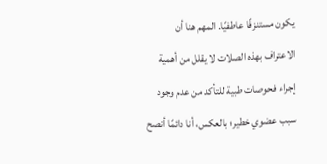يكون مستنزفًا عاطفيًا. المهم هنا أن الاعتراف بهذه الصلات لا يقلل من أهمية إجراء فحوصات طبية للتأكد من عدم وجود سبب عضوي خطير؛ بالعكس، أنا دائمًا أنصح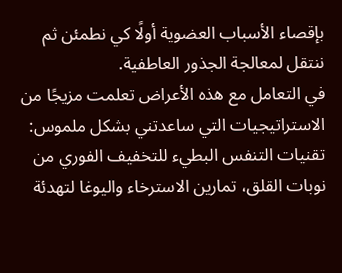بإقصاء الأسباب العضوية أولًا كي نطمئن ثم ننتقل لمعالجة الجذور العاطفية.
في التعامل مع هذه الأعراض تعلمت مزيجًا من الاستراتيجيات التي ساعدتني بشكل ملموس: تقنيات التنفس البطيء للتخفيف الفوري من نوبات القلق، تمارين الاسترخاء واليوغا لتهدئة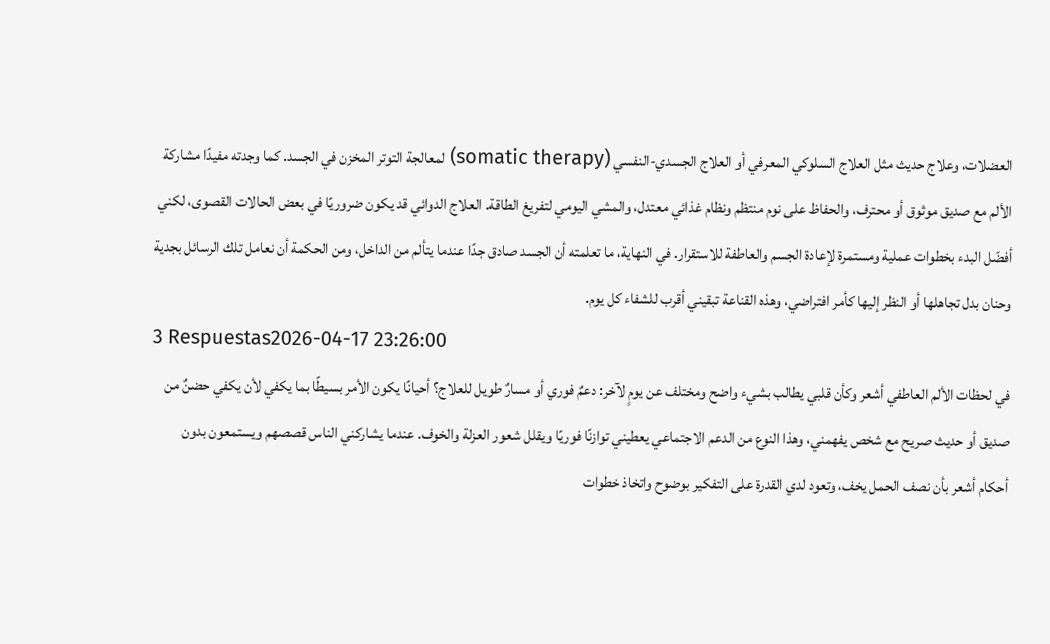العضلات، وعلاج حديث مثل العلاج السلوكي المعرفي أو العلاج الجسدي-النفسي (somatic therapy) لمعالجة التوتر المخزن في الجسد. كما وجدته مفيدًا مشاركة الألم مع صديق موثوق أو محترف، والحفاظ على نوم منتظم ونظام غذائي معتدل، والمشي اليومي لتفريغ الطاقة. العلاج الدوائي قد يكون ضروريًا في بعض الحالات القصوى، لكني أفضّل البدء بخطوات عملية ومستمرة لإعادة الجسم والعاطفة للاستقرار. في النهاية، ما تعلمته أن الجسد صادق جدًا عندما يتألم من الداخل، ومن الحكمة أن نعامل تلك الرسائل بجدية وحنان بدل تجاهلها أو النظر إليها كأمر افتراضي، وهذه القناعة تبقيني أقرب للشفاء كل يوم.
3 Respuestas2026-04-17 23:26:00
في لحظات الألم العاطفي أشعر وكأن قلبي يطالب بشيء واضح ومختلف عن يومٍ لآخر: دعمٌ فوري أو مسارٌ طويل للعلاج؟ أحيانًا يكون الأمر بسيطًا بما يكفي لأن يكفي حضنٌ من صديق أو حديث صريح مع شخص يفهمني، وهذا النوع من الدعم الاجتماعي يعطيني توازنًا فوريًا ويقلل شعور العزلة والخوف. عندما يشاركني الناس قصصهم ويستمعون بدون أحكام أشعر بأن نصف الحمل يخف، وتعود لدي القدرة على التفكير بوضوح واتخاذ خطوات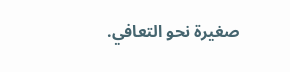صغيرة نحو التعافي.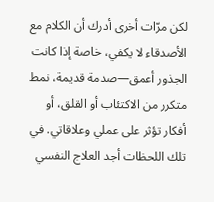لكن مرّات أخرى أدرك أن الكلام مع الأصدقاء لا يكفي، خاصة إذا كانت الجذور أعمق—صدمة قديمة، نمط متكرر من الاكتئاب أو القلق، أو أفكار تؤثر على عملي وعلاقاتي. في تلك اللحظات أجد العلاج النفسي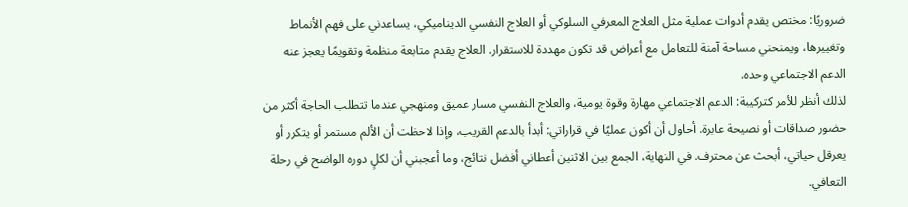ضروريًا: مختص يقدم أدوات عملية مثل العلاج المعرفي السلوكي أو العلاج النفسي الديناميكي، يساعدني على فهم الأنماط وتغييرها، ويمنحني مساحة آمنة للتعامل مع أعراض قد تكون مهددة للاستقرار. العلاج يقدم متابعة منظمة وتقويمًا يعجز عنه الدعم الاجتماعي وحده.
لذلك أنظر للأمر كتركيبة: الدعم الاجتماعي مهارة وقوة يومية، والعلاج النفسي مسار عميق ومنهجي عندما تتطلب الحاجة أكثر من حضور صداقات أو نصيحة عابرة. أحاول أن أكون عمليًا في قراراتي: أبدأ بالدعم القريب، وإذا لاحظت أن الألم مستمر أو يتكرر أو يعرقل حياتي، أبحث عن محترف. في النهاية، الجمع بين الاثنين أعطاني أفضل نتائج، وما أعجبني أن لكلٍ دوره الواضح في رحلة التعافي.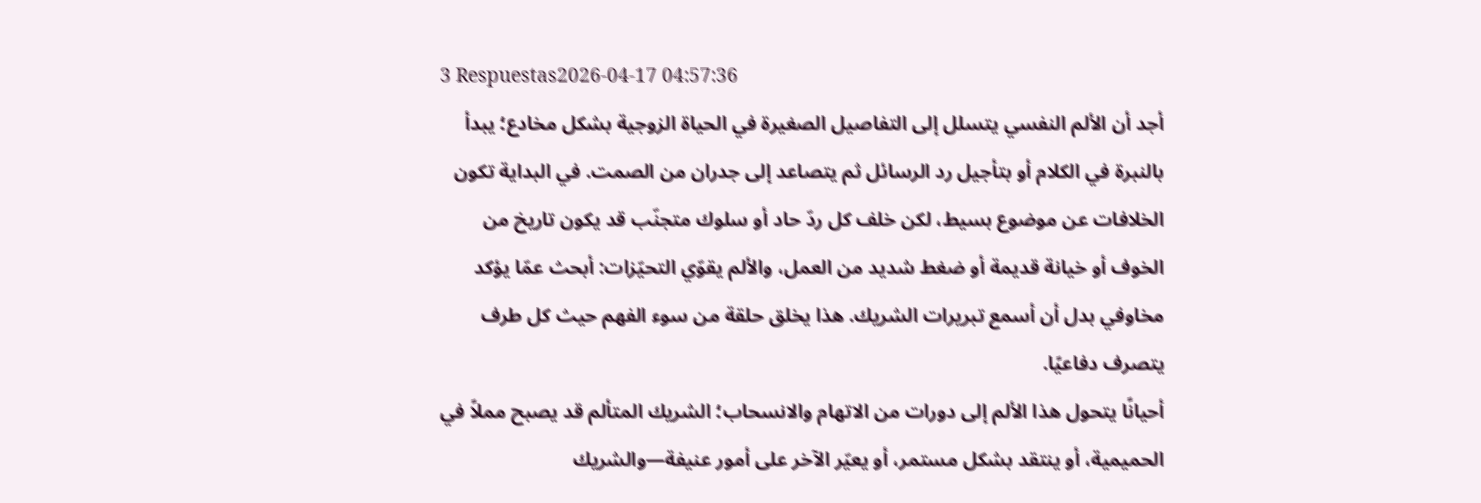3 Respuestas2026-04-17 04:57:36
أجد أن الألم النفسي يتسلل إلى التفاصيل الصغيرة في الحياة الزوجية بشكل مخادع؛ يبدأ بالنبرة في الكلام أو بتأجيل رد الرسائل ثم يتصاعد إلى جدران من الصمت. في البداية تكون الخلافات عن موضوع بسيط، لكن خلف كل ردّ حاد أو سلوك متجنّب قد يكون تاريخ من الخوف أو خيانة قديمة أو ضغط شديد من العمل، والألم يقوّي التحيّزات: أبحث عمّا يؤكد مخاوفي بدل أن أسمع تبريرات الشريك. هذا يخلق حلقة من سوء الفهم حيث كل طرف يتصرف دفاعيًا.
أحيانًا يتحول هذا الألم إلى دورات من الاتهام والانسحاب؛ الشريك المتألم قد يصبح مملاً في الحميمية، أو ينتقد بشكل مستمر، أو يعيّر الآخر على أمور عنيفة—والشريك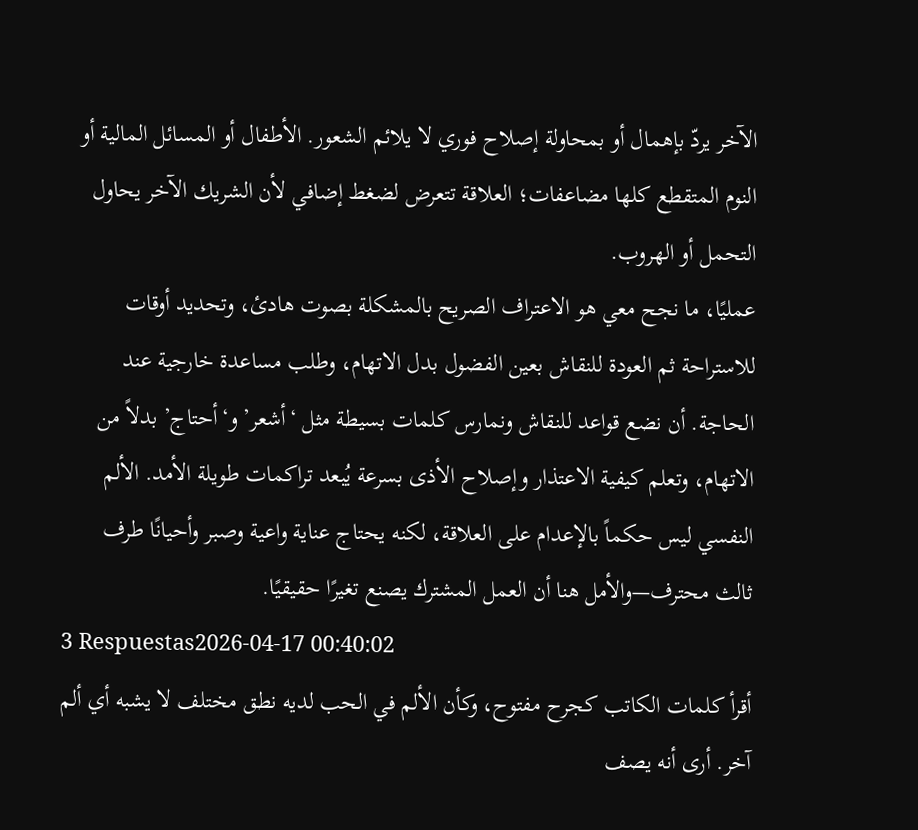الآخر يردّ بإهمال أو بمحاولة إصلاح فوري لا يلائم الشعور. الأطفال أو المسائل المالية أو النوم المتقطع كلها مضاعفات؛ العلاقة تتعرض لضغط إضافي لأن الشريك الآخر يحاول التحمل أو الهروب.
عمليًا، ما نجح معي هو الاعتراف الصريح بالمشكلة بصوت هادئ، وتحديد أوقات للاستراحة ثم العودة للنقاش بعين الفضول بدل الاتهام، وطلب مساعدة خارجية عند الحاجة. أن نضع قواعد للنقاش ونمارس كلمات بسيطة مثل ‘أشعر’ و‘أحتاج’ بدلاً من الاتهام، وتعلم كيفية الاعتذار وإصلاح الأذى بسرعة يُبعد تراكمات طويلة الأمد. الألم النفسي ليس حكماً بالإعدام على العلاقة، لكنه يحتاج عناية واعية وصبر وأحيانًا طرف ثالث محترف—والأمل هنا أن العمل المشترك يصنع تغيرًا حقيقيًا.
3 Respuestas2026-04-17 00:40:02
أقرأ كلمات الكاتب كجرح مفتوح، وكأن الألم في الحب لديه نطق مختلف لا يشبه أي ألم آخر. أرى أنه يصف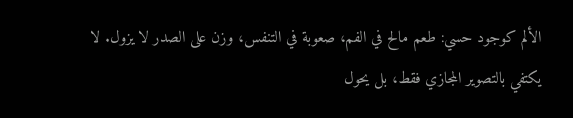الألم كوجود حسي: طعم مالح في الفم، صعوبة في التنفس، وزن على الصدر لا يزول. لا يكتفي بالتصوير المجازي فقط، بل يحول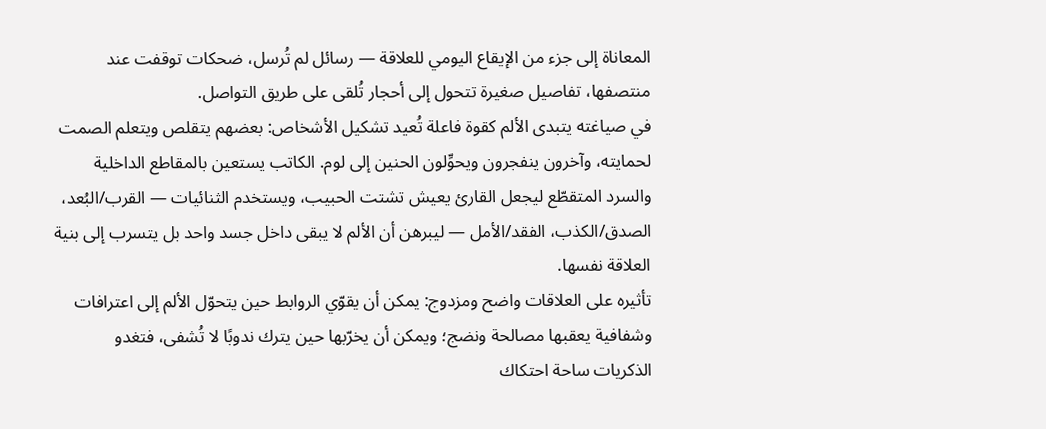المعاناة إلى جزء من الإيقاع اليومي للعلاقة — رسائل لم تُرسل، ضحكات توقفت عند منتصفها، تفاصيل صغيرة تتحول إلى أحجار تُلقى على طريق التواصل.
في صياغته يتبدى الألم كقوة فاعلة تُعيد تشكيل الأشخاص: بعضهم يتقلص ويتعلم الصمت لحمايته، وآخرون ينفجرون ويحوِّلون الحنين إلى لوم. الكاتب يستعين بالمقاطع الداخلية والسرد المتقطّع ليجعل القارئ يعيش تشتت الحبيب، ويستخدم الثنائيات — القرب/البُعد، الصدق/الكذب، الفقد/الأمل — ليبرهن أن الألم لا يبقى داخل جسد واحد بل يتسرب إلى بنية العلاقة نفسها.
تأثيره على العلاقات واضح ومزدوج: يمكن أن يقوّي الروابط حين يتحوّل الألم إلى اعترافات وشفافية يعقبها مصالحة ونضج؛ ويمكن أن يخرّبها حين يترك ندوبًا لا تُشفى، فتغدو الذكريات ساحة احتكاك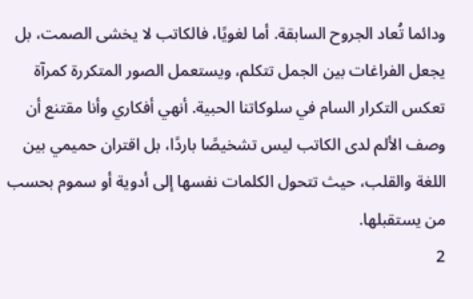ودائما تُعاد الجروح السابقة. أما لغويًا، فالكاتب لا يخشى الصمت، بل يجعل الفراغات بين الجمل تتكلم، ويستعمل الصور المتكررة كمرآة تعكس التكرار السام في سلوكاتنا الحبية. أنهي أفكاري وأنا مقتنع أن وصف الألم لدى الكاتب ليس تشخيصًا باردًا، بل اقتران حميمي بين اللغة والقلب، حيث تتحول الكلمات نفسها إلى أدوية أو سموم بحسب من يستقبلها.
2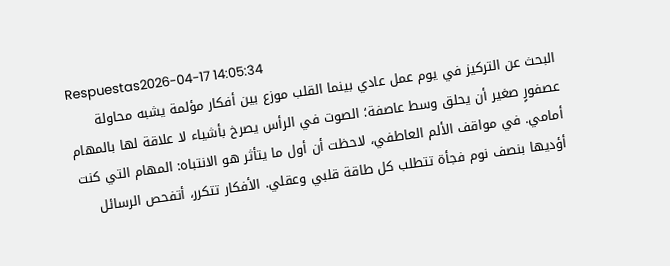Respuestas2026-04-17 14:05:34
البحث عن التركيز في يوم عمل عادي بينما القلب موزع بين أفكار مؤلمة يشبه محاولة عصفورٍ صغير أن يحلق وسط عاصفة؛ الصوت في الرأس يصرخ بأشياء لا علاقة لها بالمهام أمامي. في مواقف الألم العاطفي، لاحظت أن أول ما يتأثر هو الانتباه: المهام التي كنت أؤديها بنصف نوم فجأة تتطلب كل طاقة قلبي وعقلي. الأفكار تتكرر، أتفحص الرسائل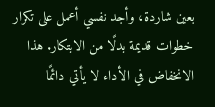بعين شاردة، وأجد نفسي أعمل على تكرار خطوات قديمة بدلًا من الابتكار. هذا الانخفاض في الأداء لا يأتي دائمًا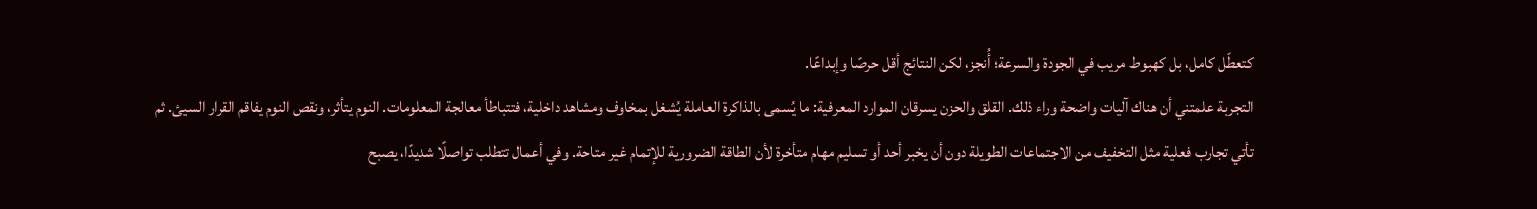كتعطّل كامل، بل كهبوط مريب في الجودة والسرعة؛ أُنجز، لكن النتائج أقل حرصًا وإبداعًا.
التجربة علمتني أن هناك آليات واضحة وراء ذلك. القلق والحزن يسرقان الموارد المعرفية: ما يُسمى بالذاكرة العاملة يُشغل بمخاوف ومشاهد داخلية، فتتباطأ معالجة المعلومات. النوم يتأثر، ونقص النوم يفاقم القرار السيئ. ثم تأتي تجارب فعلية مثل التخفيف من الاجتماعات الطويلة دون أن يخبر أحد أو تسليم مهام متأخرة لأن الطاقة الضرورية للإتمام غير متاحة. وفي أعمال تتطلب تواصلًا شديدًا، يصبح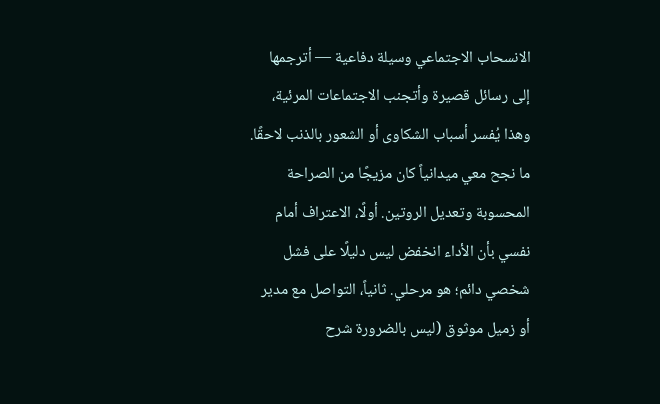الانسحاب الاجتماعي وسيلة دفاعية — أترجمها إلى رسائل قصيرة وأتجنب الاجتماعات المرئية، وهذا يُفسر أسباب الشكاوى أو الشعور بالذنب لاحقًا.
ما نجح معي ميدانياً كان مزيجًا من الصراحة المحسوبة وتعديل الروتين. أولًا، الاعتراف أمام نفسي بأن الأداء انخفض ليس دليلًا على فشل شخصي دائم؛ هو مرحلي. ثانياً، التواصل مع مدير أو زميل موثوق (ليس بالضرورة شرح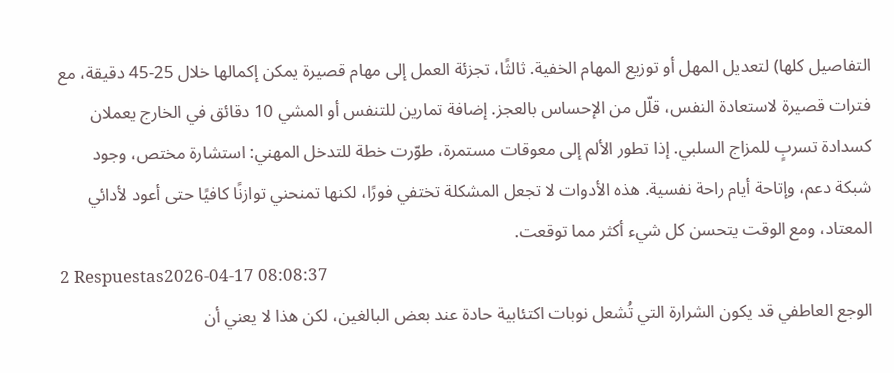التفاصيل كلها) لتعديل المهل أو توزيع المهام الخفية. ثالثًا، تجزئة العمل إلى مهام قصيرة يمكن إكمالها خلال 25-45 دقيقة، مع فترات قصيرة لاستعادة النفس، قلّل من الإحساس بالعجز. إضافة تمارين للتنفس أو المشي 10 دقائق في الخارج يعملان كسدادة تسربٍ للمزاج السلبي. إذا تطور الألم إلى معوقات مستمرة، طوّرت خطة للتدخل المهني: استشارة مختص، وجود شبكة دعم، وإتاحة أيام راحة نفسية. هذه الأدوات لا تجعل المشكلة تختفي فورًا، لكنها تمنحني توازنًا كافيًا حتى أعود لأدائي المعتاد، ومع الوقت يتحسن كل شيء أكثر مما توقعت.
2 Respuestas2026-04-17 08:08:37
الوجع العاطفي قد يكون الشرارة التي تُشعل نوبات اكتئابية حادة عند بعض البالغين، لكن هذا لا يعني أن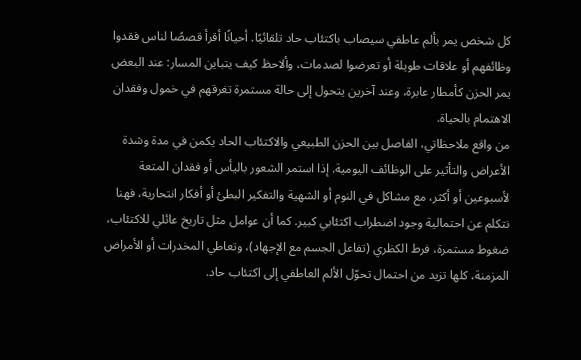كل شخص يمر بألم عاطفي سيصاب باكتئاب حاد تلقائيًا. أحيانًا أقرأ قصصًا لناس فقدوا وظائفهم أو علاقات طويلة أو تعرضوا لصدمات، وألاحظ كيف يتباين المسار: عند البعض يمر الحزن كأمطار عابرة، وعند آخرين يتحول إلى حالة مستمرة تغرقهم في خمول وفقدان الاهتمام بالحياة.
من واقع ملاحظاتي، الفاصل بين الحزن الطبيعي والاكتئاب الحاد يكمن في مدة وشدة الأعراض والتأثير على الوظائف اليومية. إذا استمر الشعور باليأس أو فقدان المتعة لأسبوعين أو أكثر، مع مشاكل في النوم أو الشهية والتفكير البطئ أو أفكار انتحارية، فهنا نتكلم عن احتمالية وجود اضطراب اكتئابي كبير. كما أن عوامل مثل تاريخ عائلي للاكتئاب، ضغوط مستمرة، فرط الكظري (تفاعل الجسم مع الإجهاد)، وتعاطي المخدرات أو الأمراض المزمنة، كلها تزيد من احتمال تحوّل الألم العاطفي إلى اكتئاب حاد.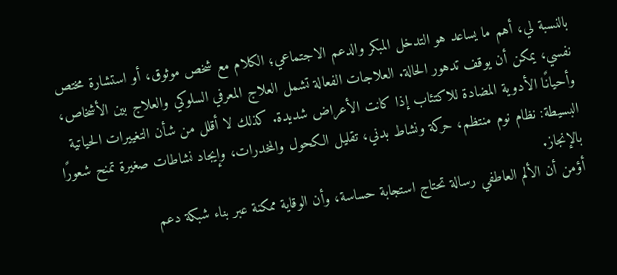بالنسبة لي، أهم ما يساعد هو التدخل المبكر والدعم الاجتماعي؛ الكلام مع شخص موثوق، أو استشارة مختص نفسي، يمكن أن يوقف تدهور الحالة. العلاجات الفعالة تشمل العلاج المعرفي السلوكي والعلاج بين الأشخاص، وأحيانًا الأدوية المضادة للاكتئاب إذا كانت الأعراض شديدة. كذلك لا أقلل من شأن التغييرات الحياتية البسيطة: نظام نوم منتظم، حركة ونشاط بدني، تقليل الكحول والمخدرات، وإيجاد نشاطات صغيرة تمنح شعورًا بالإنجاز.
أؤمن أن الألم العاطفي رسالة تحتاج استجابة حساسة، وأن الوقاية ممكنة عبر بناء شبكة دعم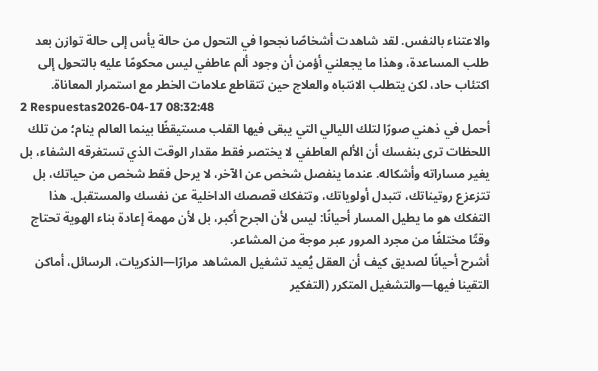والاعتناء بالنفس. لقد شاهدت أشخاصًا نجحوا في التحول من حالة يأس إلى حالة توازن بعد طلب المساعدة، وهذا ما يجعلني أؤمن أن وجود ألم عاطفي ليس محكومًا عليه بالتحول إلى اكتئاب حاد، لكن يتطلب الانتباه والعلاج حين تتقاطع علامات الخطر مع استمرار المعاناة.
2 Respuestas2026-04-17 08:32:48
أحمل في ذهني صورًا لتلك الليالي التي يبقى فيها القلب مستيقظًا بينما العالم ينام؛ من تلك اللحظات ترى بنفسك أن الألم العاطفي لا يختصر فقط مقدار الوقت الذي تستغرقه الشفاء، بل يغير مساراته وأشكاله. عندما ينفصل شخص عن الآخر، لا يرحل فقط شخص من حياتك، بل تتزعزع روتيناتك، تتبدل أولوياتك، وتتفكك قصصك الداخلية عن نفسك والمستقبل. هذا التفكك هو ما يطيل المسار أحيانًا: ليس لأن الجرح أكبر، بل لأن مهمة إعادة بناء الهوية تحتاج وقتًا مختلفًا من مجرد المرور عبر موجة من المشاعر.
أشرح أحيانًا لصديق كيف أن العقل يُعيد تشغيل المشاهد مرارًا—الذكريات، الرسائل، أماكن التقينا فيها—والتشغيل المتكرر (التفكير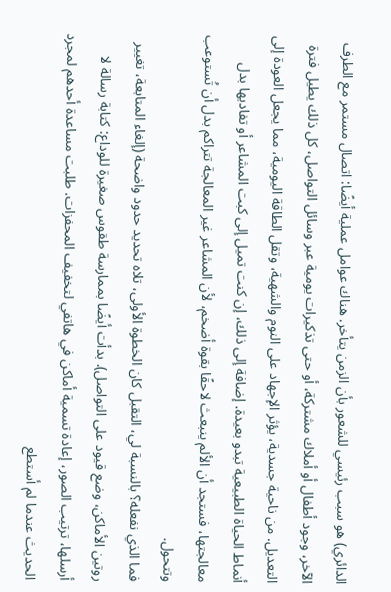الدائري) هو سبب رئيسي للشعور بأن الزمن يتأخر. هناك عوامل عملية أيضًا: اتصال مستمر مع الطرف الآخر، وجود أطفال أو أملاك مشتركة، أو حتى تذكيرات يومية عبر وسائل التواصل، كل ذلك يطيل فترة التعديل. من ناحية جسدية، يؤثر الإجهاد على النوم والشهية، وتقل الطاقة اليومية، مما يجعل العودة إلى أنماط الحياة الطبيعية تبدو بعيدة. إضافة إلى ذلك، إن كنت تميل إلى كبت المشاعر أو تفاديها بدل معالجتها، فستجد أن الألم ينبعث لاحقًا بقوة أضخم، لأن المشاعر غير المعالجة تتراكم بدل أن تُستوعب وتتحول.
فما الذي نفعله؟ بالنسبة لي، التقبل كان الخطوة الأولى، تلاه تحديد حدود واضحة (إلغاء المتابعة، تغيير روتين الأماكن، وضع قيود على التواصل). بدأت أيضًا بممارسة طقوس صغيرة للوداع: كتابة رسالة لا أرسلها، ترتيب الصور، إعادة تسمية أماكن في هاتفي لتخفيف المحفزات. طلبت مساعدة أحدهم لمجرد الحديث عندما لم أستطع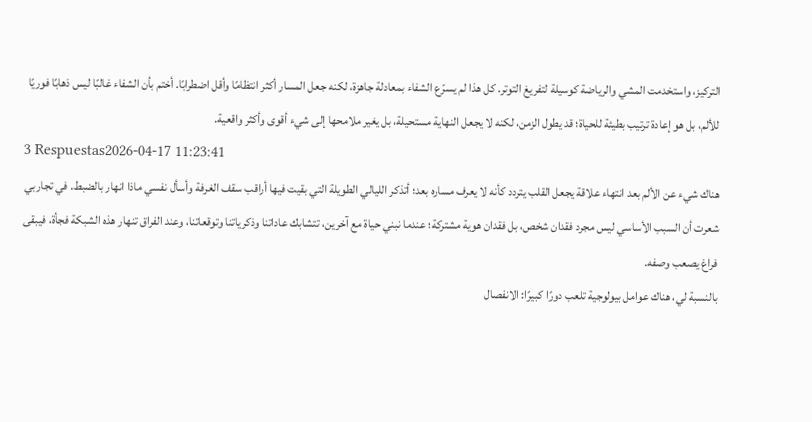التركيز، واستخدمت المشي والرياضة كوسيلة لتفريغ التوتر. كل هذا لم يسرّع الشفاء بمعادلة جاهزة، لكنه جعل المسار أكثر انتظامًا وأقل اضطرابًا. أختم بأن الشفاء غالبًا ليس ذهابًا فوريًا للألم، بل هو إعادة ترتيب بطيئة للحياة؛ قد يطول الزمن، لكنه لا يجعل النهاية مستحيلة، بل يغير ملامحها إلى شيء أقوى وأكثر واقعية.
3 Respuestas2026-04-17 11:23:41
هناك شيء عن الألم بعد انتهاء علاقة يجعل القلب يتردد كأنه لا يعرف مساره بعد؛ أتذكر الليالي الطويلة التي بقيت فيها أراقب سقف الغرفة وأسأل نفسي ماذا انهار بالضبط. في تجاربي شعرت أن السبب الأساسي ليس مجرد فقدان شخص، بل فقدان هوية مشتركة؛ عندما نبني حياة مع آخرين، تتشابك عاداتنا وذكرياتنا وتوقعاتنا، وعند الفراق تنهار هذه الشبكة فجأة، فيبقى فراغ يصعب وصفه.
بالنسبة لي، هناك عوامل بيولوجية تلعب دورًا كبيرًا: الانفصال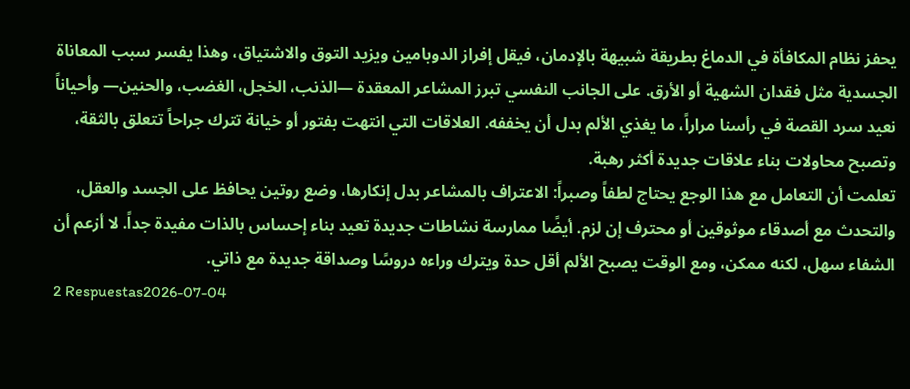يحفز نظام المكافأة في الدماغ بطريقة شبيهة بالإدمان، فيقل إفراز الدوبامين ويزيد التوق والاشتياق، وهذا يفسر سبب المعاناة الجسدية مثل فقدان الشهية أو الأرق. على الجانب النفسي تبرز المشاعر المعقدة —الذنب، الخجل، الغضب، والحنين— وأحياناً نعيد سرد القصة في رأسنا مراراً، ما يغذي الألم بدل أن يخففه. العلاقات التي انتهت بفتور أو خيانة تترك جراحاً تتعلق بالثقة، وتصبح محاولات بناء علاقات جديدة أكثر رهبة.
تعلمت أن التعامل مع هذا الوجع يحتاج لطفاً وصبراً: الاعتراف بالمشاعر بدل إنكارها، وضع روتين يحافظ على الجسد والعقل، والتحدث مع أصدقاء موثوقين أو محترف إن لزم. أيضًا ممارسة نشاطات جديدة تعيد بناء إحساس بالذات مفيدة جداً. لا أزعم أن الشفاء سهل، لكنه ممكن، ومع الوقت يصبح الألم أقل حدة ويترك وراءه دروسًا وصداقة جديدة مع ذاتي.
2 Respuestas2026-07-04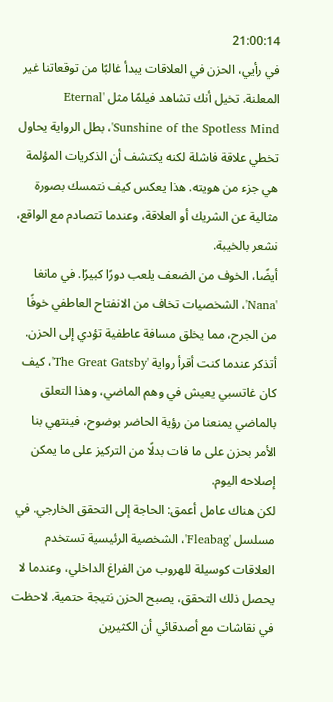21:00:14
في رأيي، الحزن في العلاقات يبدأ غالبًا من توقعاتنا غير المعلنة. تخيل أنك تشاهد فيلمًا مثل 'Eternal Sunshine of the Spotless Mind'، بطل الرواية يحاول تخطي علاقة فاشلة لكنه يكتشف أن الذكريات المؤلمة هي جزء من هويته. هذا يعكس كيف نتمسك بصورة مثالية عن الشريك أو العلاقة، وعندما تتصادم مع الواقع، نشعر بالخيبة.
أيضًا، الخوف من الضعف يلعب دورًا كبيرًا. في مانغا 'Nana'، الشخصيات تخاف من الانفتاح العاطفي خوفًا من الجرح، مما يخلق مسافة عاطفية تؤدي إلى الحزن. أتذكر عندما كنت أقرأ رواية 'The Great Gatsby'، كيف كان غاتسبي يعيش في وهم الماضي، وهذا التعلق بالماضي يمنعنا من رؤية الحاضر بوضوح، فينتهي بنا الأمر بحزن على ما فات بدلًا من التركيز على ما يمكن إصلاحه اليوم.
لكن هناك عامل أعمق: الحاجة إلى التحقق الخارجي. في مسلسل 'Fleabag'، الشخصية الرئيسية تستخدم العلاقات كوسيلة للهروب من الفراغ الداخلي، وعندما لا يحصل ذلك التحقق، يصبح الحزن نتيجة حتمية. لاحظت في نقاشات مع أصدقائي أن الكثيرين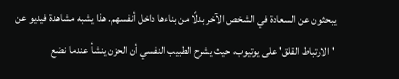يبحثون عن السعادة في الشخص الآخر بدلًا من بناءها داخل أنفسهم. هذا يشبه مشاهدة فيديو عن 'الارتباط القلق' على يوتيوب، حيث يشرح الطبيب النفسي أن الحزن ينشأ عندما نضع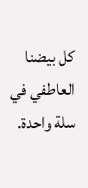كل بيضنا العاطفي في سلة واحدة.